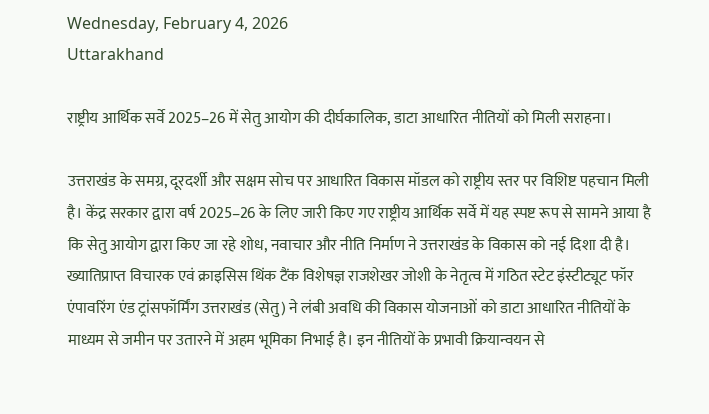Wednesday, February 4, 2026
Uttarakhand

राष्ट्रीय आर्थिक सर्वे 2025–26 में सेतु आयोग की दीर्घकालिक, डाटा आधारित नीतियों को मिली सराहना।

उत्तराखंड के समग्र, दूरदर्शी और सक्षम सोच पर आधारित विकास मॉडल को राष्ट्रीय स्तर पर विशिष्ट पहचान मिली है। केंद्र सरकार द्वारा वर्ष 2025–26 के लिए जारी किए गए राष्ट्रीय आर्थिक सर्वे में यह स्पष्ट रूप से सामने आया है कि सेतु आयोग द्वारा किए जा रहे शोध, नवाचार और नीति निर्माण ने उत्तराखंड के विकास को नई दिशा दी है। ख्यातिप्राप्त विचारक एवं क्राइसिस थिंक टैंक विशेषज्ञ राजशेखर जोशी के नेतृत्व में गठित स्टेट इंस्टीट्यूट फॉर एंपावरिंग एंड ट्रांसफॉर्मिंग उत्तराखंड (सेतु) ने लंबी अवधि की विकास योजनाओं को डाटा आधारित नीतियों के माध्यम से जमीन पर उतारने में अहम भूमिका निभाई है। इन नीतियों के प्रभावी क्रियान्वयन से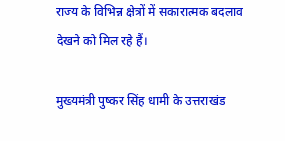राज्य के विभिन्न क्षेत्रों में सकारात्मक बदलाव देखने को मिल रहे हैं।

मुख्यमंत्री पुष्कर सिंह धामी के उत्तराखंड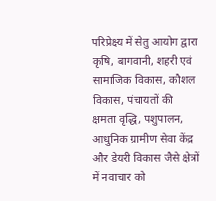परिप्रेक्ष्य में सेतु आयोग द्वारा कृषि, बागवानी, शहरी एवं सामाजिक विकास, कौशल विकास, पंचायतों की क्षमता वृद्धि, पशुपालन, आधुनिक ग्रामीण सेवा केंद्र और डेयरी विकास जैसे क्षेत्रों में नवाचार को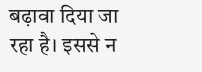बढ़ावा दिया जा रहा है। इससे न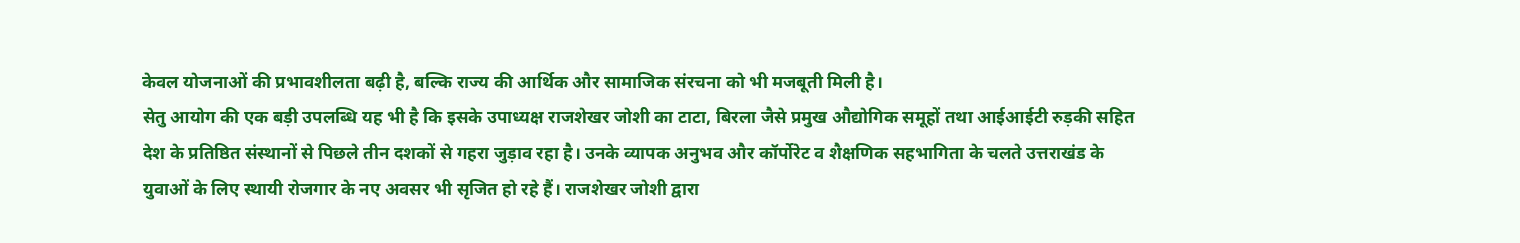केवल योजनाओं की प्रभावशीलता बढ़ी है, बल्कि राज्य की आर्थिक और सामाजिक संरचना को भी मजबूती मिली है।
सेतु आयोग की एक बड़ी उपलब्धि यह भी है कि इसके उपाध्यक्ष राजशेखर जोशी का टाटा, बिरला जैसे प्रमुख औद्योगिक समूहों तथा आईआईटी रुड़की सहित देश के प्रतिष्ठित संस्थानों से पिछले तीन दशकों से गहरा जुड़ाव रहा है। उनके व्यापक अनुभव और कॉर्पोरेट व शैक्षणिक सहभागिता के चलते उत्तराखंड के युवाओं के लिए स्थायी रोजगार के नए अवसर भी सृजित हो रहे हैं। राजशेखर जोशी द्वारा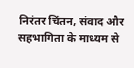निरंतर चिंतन, संवाद और सहभागिता के माध्यम से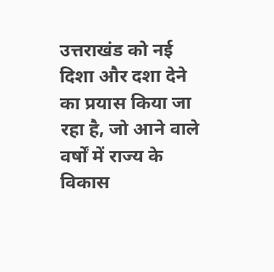उत्तराखंड को नई दिशा और दशा देने का प्रयास किया जा रहा है, जो आने वाले वर्षों में राज्य के विकास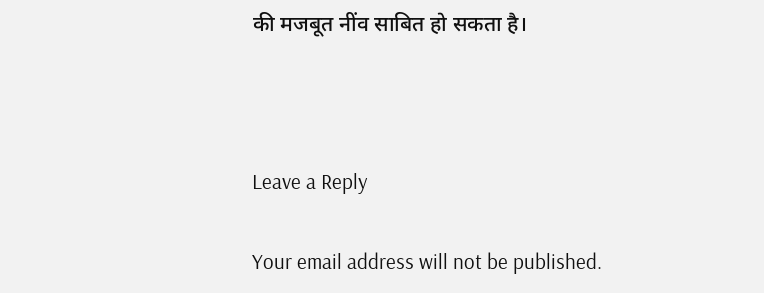की मजबूत नींव साबित हो सकता है।



Leave a Reply

Your email address will not be published.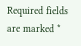Required fields are marked *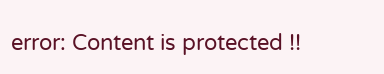error: Content is protected !!